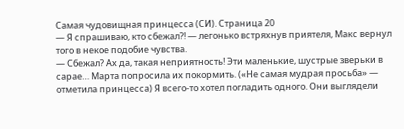Самая чудовищная принцесса (СИ). Страница 20
— Я спрашиваю, кто сбежал?! — легонько встряхнув приятеля, Макс вернул того в некое подобие чувства.
— Сбежал? Ах да, такая неприятность! Эти маленькие, шустрые зверьки в сарае… Марта попросила их покормить. («Не самая мудрая просьба» — отметила принцесса) Я всего-то хотел погладить одного. Они выглядели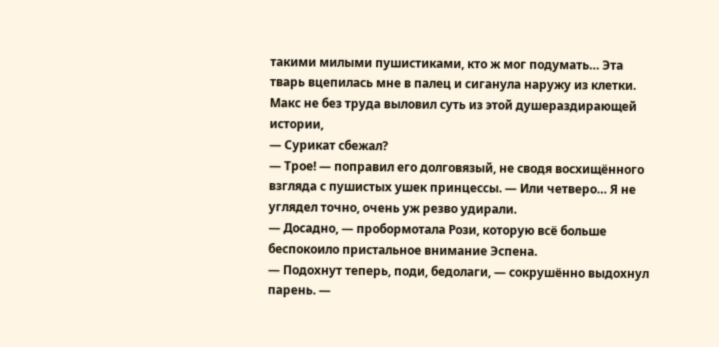такими милыми пушистиками, кто ж мог подумать… Эта тварь вцепилась мне в палец и сиганула наружу из клетки.
Макс не без труда выловил суть из этой душераздирающей истории,
— Сурикат сбежал?
— Трое! — поправил его долговязый, не сводя восхищённого взгляда с пушистых ушек принцессы. — Или четверо… Я не углядел точно, очень уж резво удирали.
— Досадно, — пробормотала Рози, которую всё больше беспокоило пристальное внимание Эспена.
— Подохнут теперь, поди, бедолаги, — сокрушённо выдохнул парень. —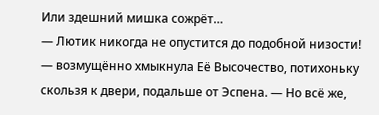Или здешний мишка сожрёт…
— Лютик никогда не опустится до подобной низости! — возмущённо хмыкнула Её Высочество, потихоньку скользя к двери, подальше от Эспена. — Но всё же,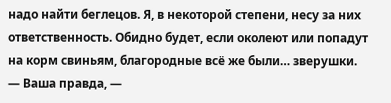надо найти беглецов. Я, в некоторой степени, несу за них ответственность. Обидно будет, если околеют или попадут на корм свиньям, благородные всё же были… зверушки.
— Ваша правда, —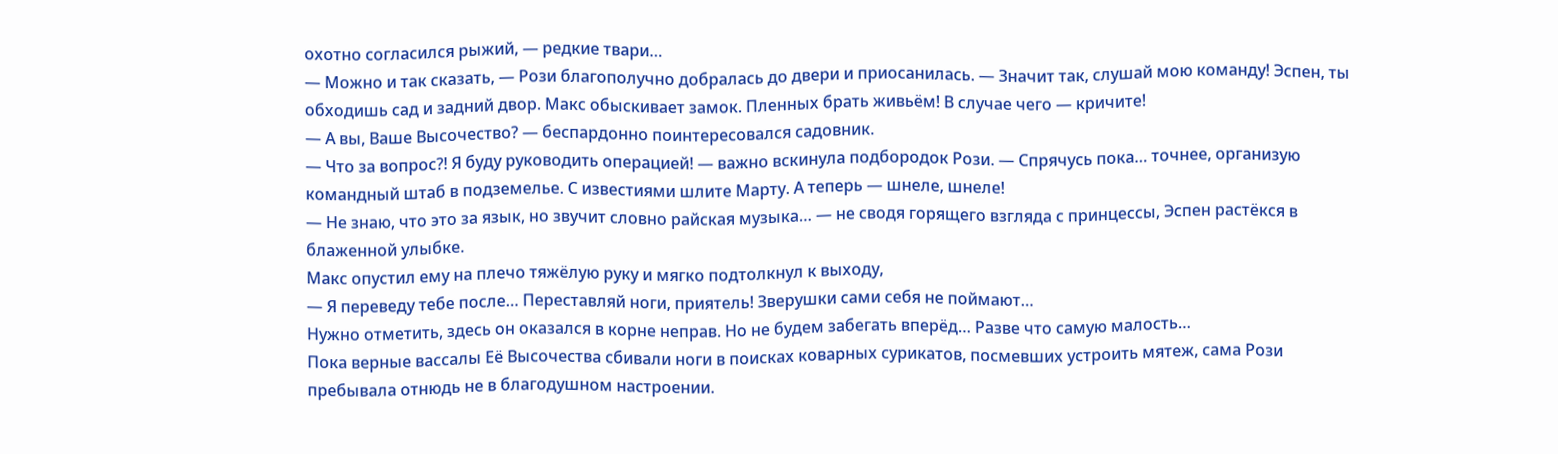охотно согласился рыжий, — редкие твари…
— Можно и так сказать, — Рози благополучно добралась до двери и приосанилась. — Значит так, слушай мою команду! Эспен, ты обходишь сад и задний двор. Макс обыскивает замок. Пленных брать живьём! В случае чего — кричите!
— А вы, Ваше Высочество? — беспардонно поинтересовался садовник.
— Что за вопрос?! Я буду руководить операцией! — важно вскинула подбородок Рози. — Спрячусь пока… точнее, организую командный штаб в подземелье. С известиями шлите Марту. А теперь — шнеле, шнеле!
— Не знаю, что это за язык, но звучит словно райская музыка… — не сводя горящего взгляда с принцессы, Эспен растёкся в блаженной улыбке.
Макс опустил ему на плечо тяжёлую руку и мягко подтолкнул к выходу,
— Я переведу тебе после… Переставляй ноги, приятель! Зверушки сами себя не поймают…
Нужно отметить, здесь он оказался в корне неправ. Но не будем забегать вперёд… Разве что самую малость…
Пока верные вассалы Её Высочества сбивали ноги в поисках коварных сурикатов, посмевших устроить мятеж, сама Рози пребывала отнюдь не в благодушном настроении.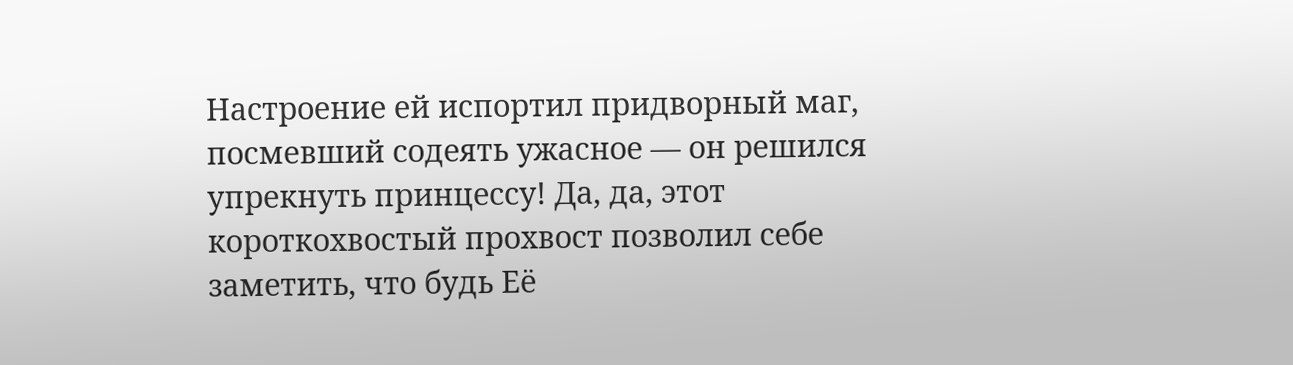Настроение ей испортил придворный маг, посмевший содеять ужасное — он решился упрекнуть принцессу! Да, да, этот короткохвостый прохвост позволил себе заметить, что будь Её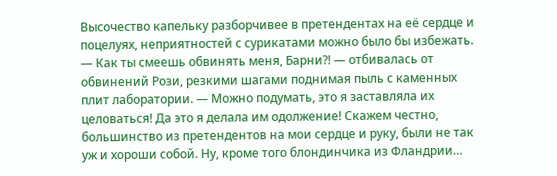Высочество капельку разборчивее в претендентах на её сердце и поцелуях, неприятностей с сурикатами можно было бы избежать.
— Как ты смеешь обвинять меня, Барни?! — отбивалась от обвинений Рози, резкими шагами поднимая пыль с каменных плит лаборатории. — Можно подумать, это я заставляла их целоваться! Да это я делала им одолжение! Скажем честно, большинство из претендентов на мои сердце и руку, были не так уж и хороши собой. Ну, кроме того блондинчика из Фландрии…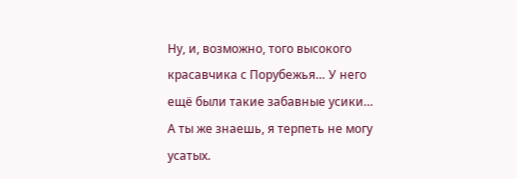Ну, и, возможно, того высокого красавчика с Порубежья… У него ещё были такие забавные усики… А ты же знаешь, я терпеть не могу усатых.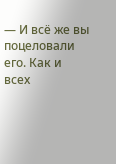— И всё же вы поцеловали его. Как и всех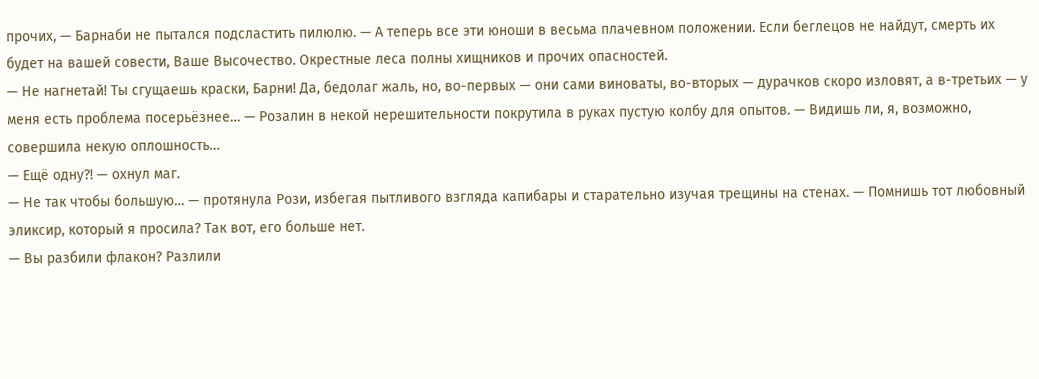прочих, — Барнаби не пытался подсластить пилюлю. — А теперь все эти юноши в весьма плачевном положении. Если беглецов не найдут, смерть их будет на вашей совести, Ваше Высочество. Окрестные леса полны хищников и прочих опасностей.
— Не нагнетай! Ты сгущаешь краски, Барни! Да, бедолаг жаль, но, во-первых — они сами виноваты, во-вторых — дурачков скоро изловят, а в-третьих — у меня есть проблема посерьёзнее… — Розалин в некой нерешительности покрутила в руках пустую колбу для опытов. — Видишь ли, я, возможно, совершила некую оплошность…
— Ещё одну?! — охнул маг.
— Не так чтобы большую… — протянула Рози, избегая пытливого взгляда капибары и старательно изучая трещины на стенах. — Помнишь тот любовный эликсир, который я просила? Так вот, его больше нет.
— Вы разбили флакон? Разлили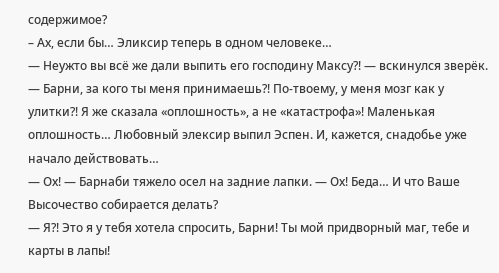содержимое?
– Ах, если бы… Эликсир теперь в одном человеке…
— Неужто вы всё же дали выпить его господину Максу?! — вскинулся зверёк.
— Барни, за кого ты меня принимаешь?! По-твоему, у меня мозг как у улитки?! Я же сказала «оплошность», а не «катастрофа»! Маленькая оплошность… Любовный элексир выпил Эспен. И, кажется, снадобье уже начало действовать…
— Ох! — Барнаби тяжело осел на задние лапки. — Ох! Беда… И что Ваше Высочество собирается делать?
— Я?! Это я у тебя хотела спросить, Барни! Ты мой придворный маг, тебе и карты в лапы!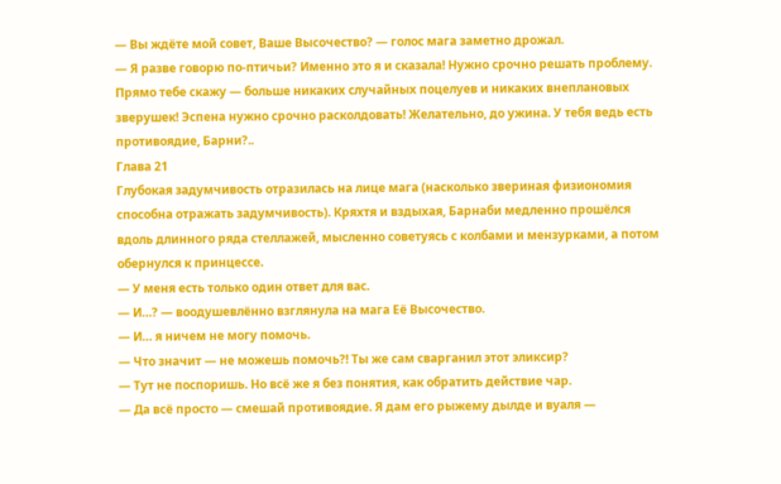— Вы ждёте мой совет, Ваше Высочество? — голос мага заметно дрожал.
— Я разве говорю по-птичьи? Именно это я и сказала! Нужно срочно решать проблему. Прямо тебе скажу — больше никаких случайных поцелуев и никаких внеплановых зверушек! Эспена нужно срочно расколдовать! Желательно, до ужина. У тебя ведь есть противоядие, Барни?..
Глава 21
Глубокая задумчивость отразилась на лице мага (насколько звериная физиономия способна отражать задумчивость). Кряхтя и вздыхая, Барнаби медленно прошёлся вдоль длинного ряда стеллажей, мысленно советуясь с колбами и мензурками, а потом обернулся к принцессе.
— У меня есть только один ответ для вас.
— И…? — воодушевлённо взглянула на мага Её Высочество.
— И… я ничем не могу помочь.
— Что значит — не можешь помочь?! Ты же сам сварганил этот эликсир?
— Тут не поспоришь. Но всё же я без понятия, как обратить действие чар.
— Да всё просто — смешай противоядие. Я дам его рыжему дылде и вуаля —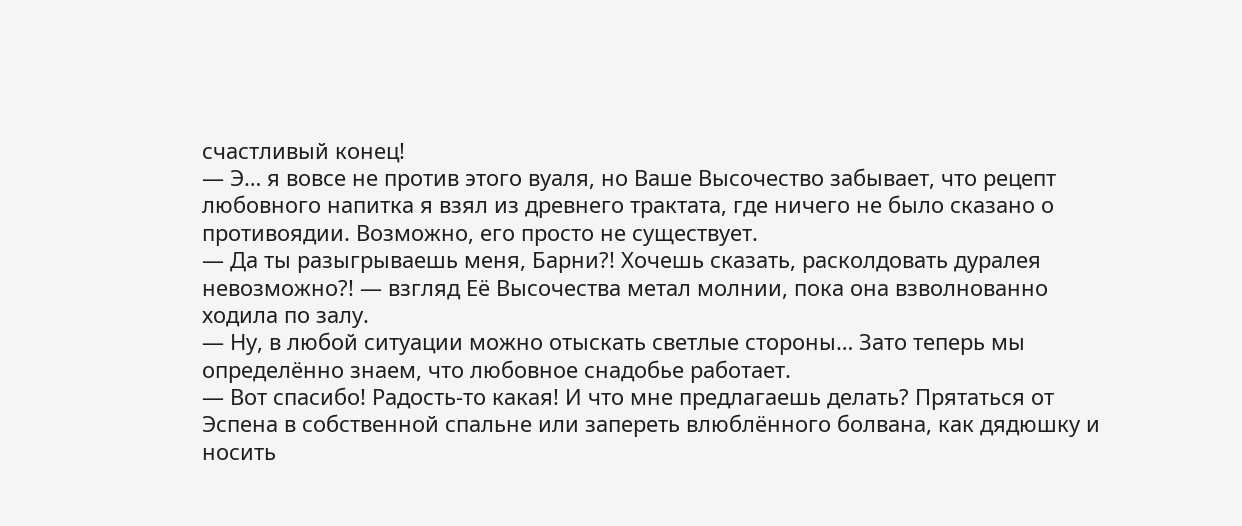счастливый конец!
— Э… я вовсе не против этого вуаля, но Ваше Высочество забывает, что рецепт любовного напитка я взял из древнего трактата, где ничего не было сказано о противоядии. Возможно, его просто не существует.
— Да ты разыгрываешь меня, Барни?! Хочешь сказать, расколдовать дуралея невозможно?! — взгляд Её Высочества метал молнии, пока она взволнованно ходила по залу.
— Ну, в любой ситуации можно отыскать светлые стороны… Зато теперь мы определённо знаем, что любовное снадобье работает.
— Вот спасибо! Радость-то какая! И что мне предлагаешь делать? Прятаться от Эспена в собственной спальне или запереть влюблённого болвана, как дядюшку и носить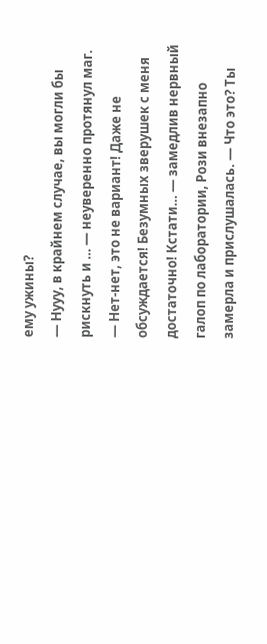ему ужины?
— Нууу, в крайнем случае, вы могли бы рискнуть и … — неуверенно протянул маг.
— Нет-нет, это не вариант! Даже не обсуждается! Безумных зверушек с меня достаточно! Кстати… — замедлив нервный галоп по лаборатории, Рози внезапно замерла и прислушалась. — Что это? Ты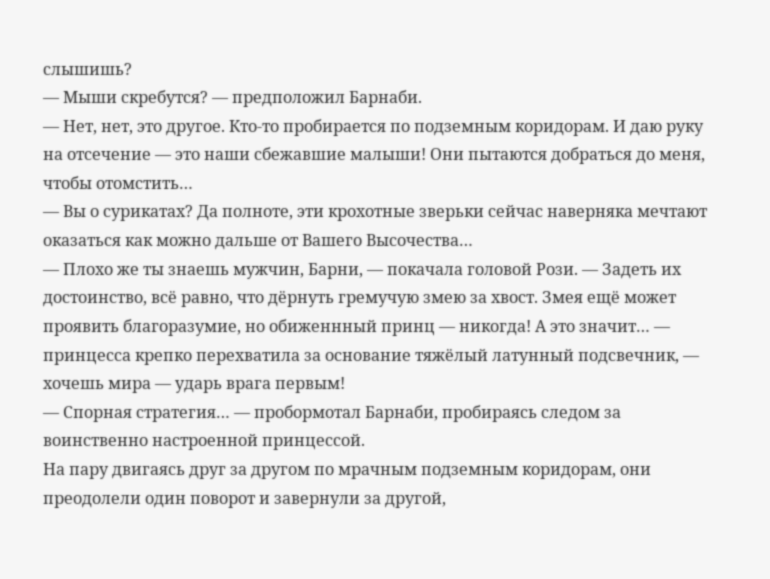слышишь?
— Мыши скребутся? — предположил Барнаби.
— Нет, нет, это другое. Кто-то пробирается по подземным коридорам. И даю руку на отсечение — это наши сбежавшие малыши! Они пытаются добраться до меня, чтобы отомстить…
— Вы о сурикатах? Да полноте, эти крохотные зверьки сейчас наверняка мечтают оказаться как можно дальше от Вашего Высочества…
— Плохо же ты знаешь мужчин, Барни, — покачала головой Рози. — Задеть их достоинство, всё равно, что дёрнуть гремучую змею за хвост. Змея ещё может проявить благоразумие, но обиженнный принц — никогда! А это значит… — принцесса крепко перехватила за основание тяжёлый латунный подсвечник, — хочешь мира — ударь врага первым!
— Спорная стратегия… — пробормотал Барнаби, пробираясь следом за воинственно настроенной принцессой.
На пару двигаясь друг за другом по мрачным подземным коридорам, они преодолели один поворот и завернули за другой,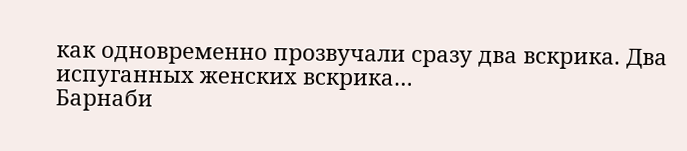как одновременно прозвучали сразу два вскрика. Два испуганных женских вскрика…
Барнаби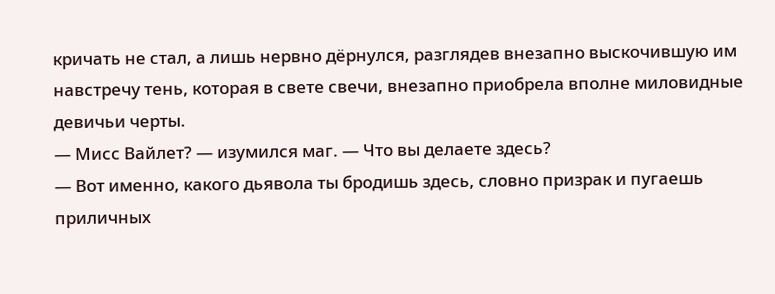кричать не стал, а лишь нервно дёрнулся, разглядев внезапно выскочившую им навстречу тень, которая в свете свечи, внезапно приобрела вполне миловидные девичьи черты.
— Мисс Вайлет? — изумился маг. — Что вы делаете здесь?
— Вот именно, какого дьявола ты бродишь здесь, словно призрак и пугаешь приличных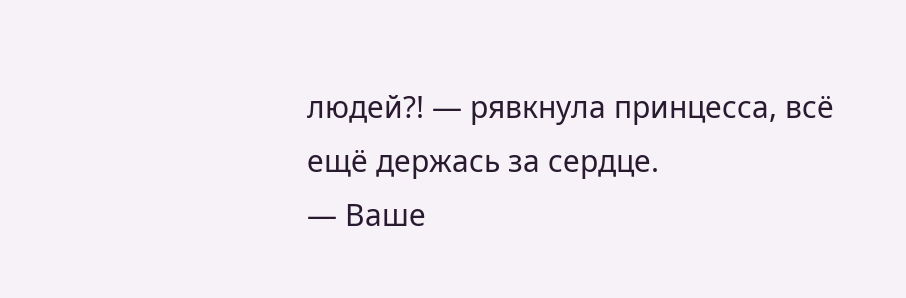людей?! — рявкнула принцесса, всё ещё держась за сердце.
— Ваше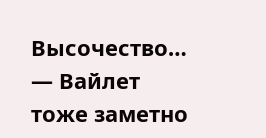Высочество… — Вайлет тоже заметно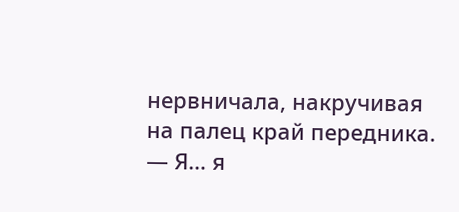нервничала, накручивая на палец край передника. — Я… я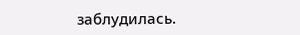заблудилась.